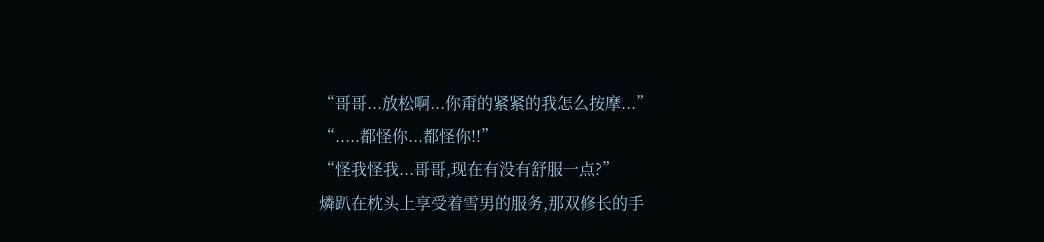“哥哥...放松啊...你甭的紧紧的我怎么按摩...”
“.....都怪你...都怪你!!”
“怪我怪我...哥哥,现在有没有舒服一点?”
燐趴在枕头上享受着雪男的服务,那双修长的手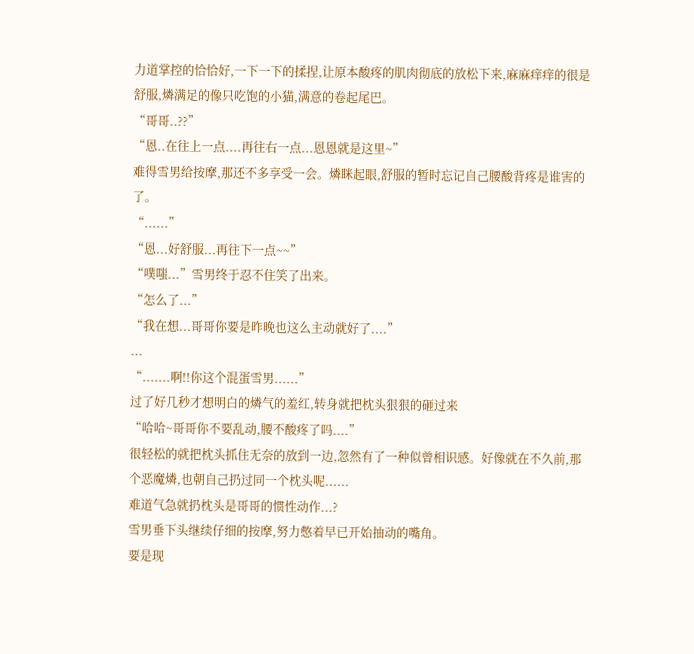力道掌控的恰恰好,一下一下的揉捏,让原本酸疼的肌肉彻底的放松下来,麻麻痒痒的很是舒服,燐满足的像只吃饱的小猫,满意的卷起尾巴。
“哥哥..??”
“恩..在往上一点....再往右一点...恩恩就是这里~”
难得雪男给按摩,那还不多享受一会。燐眯起眼,舒服的暂时忘记自己腰酸背疼是谁害的了。
“......”
“恩...好舒服...再往下一点~~”
“噗嗤...”雪男终于忍不住笑了出来。
“怎么了...”
“我在想...哥哥你要是昨晚也这么主动就好了....”
...
“.......啊!!你这个混蛋雪男......”
过了好几秒才想明白的燐气的羞红,转身就把枕头狠狠的砸过来
“哈哈~哥哥你不要乱动,腰不酸疼了吗....”
很轻松的就把枕头抓住无奈的放到一边,忽然有了一种似曾相识感。好像就在不久前,那个恶魔燐,也朝自己扔过同一个枕头呢......
难道气急就扔枕头是哥哥的惯性动作...?
雪男垂下头继续仔细的按摩,努力憋着早已开始抽动的嘴角。
要是现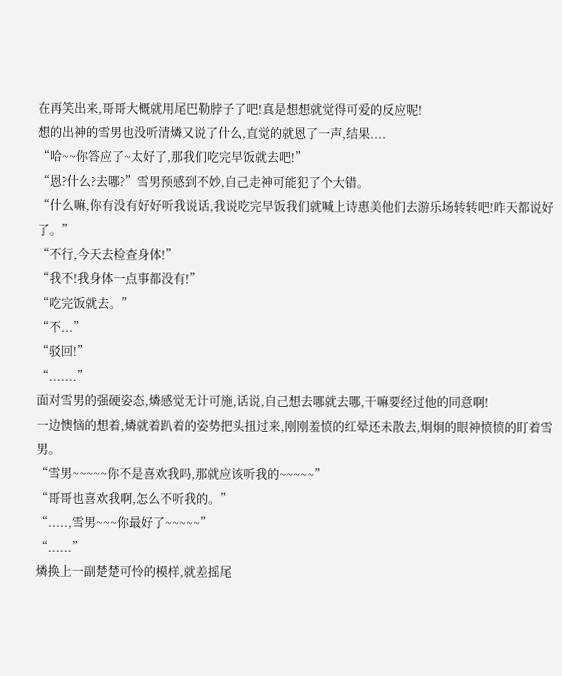在再笑出来,哥哥大概就用尾巴勒脖子了吧!真是想想就觉得可爱的反应呢!
想的出神的雪男也没听清燐又说了什么,直觉的就恩了一声,结果....
“哈~~你答应了~太好了,那我们吃完早饭就去吧!”
“恩?什么?去哪?”雪男预感到不妙,自己走神可能犯了个大错。
“什么嘛,你有没有好好听我说话,我说吃完早饭我们就喊上诗惠美他们去游乐场转转吧!昨天都说好了。”
“不行,今天去检查身体!”
“我不!我身体一点事都没有!”
“吃完饭就去。”
“不...”
“驳回!”
“.......”
面对雪男的强硬姿态,燐感觉无计可施,话说,自己想去哪就去哪,干嘛要经过他的同意啊!
一边懊恼的想着,燐就着趴着的姿势把头扭过来,刚刚羞愤的红晕还未散去,炯炯的眼神愤愤的盯着雪男。
“雪男~~~~~你不是喜欢我吗,那就应该听我的~~~~~”
“哥哥也喜欢我啊,怎么不听我的。”
“.....,雪男~~~你最好了~~~~~”
“......”
燐换上一副楚楚可怜的模样,就差摇尾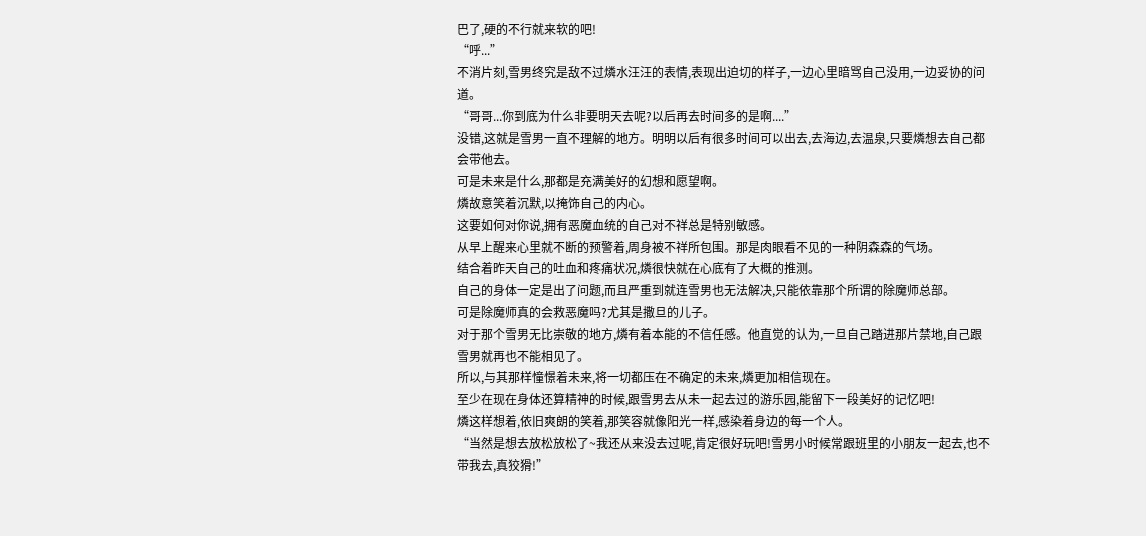巴了,硬的不行就来软的吧!
“呼...”
不消片刻,雪男终究是敌不过燐水汪汪的表情,表现出迫切的样子,一边心里暗骂自己没用,一边妥协的问道。
“哥哥...你到底为什么非要明天去呢?以后再去时间多的是啊....”
没错,这就是雪男一直不理解的地方。明明以后有很多时间可以出去,去海边,去温泉,只要燐想去自己都会带他去。
可是未来是什么,那都是充满美好的幻想和愿望啊。
燐故意笑着沉默,以掩饰自己的内心。
这要如何对你说,拥有恶魔血统的自己对不祥总是特别敏感。
从早上醒来心里就不断的预警着,周身被不祥所包围。那是肉眼看不见的一种阴森森的气场。
结合着昨天自己的吐血和疼痛状况,燐很快就在心底有了大概的推测。
自己的身体一定是出了问题,而且严重到就连雪男也无法解决,只能依靠那个所谓的除魔师总部。
可是除魔师真的会救恶魔吗?尤其是撒旦的儿子。
对于那个雪男无比崇敬的地方,燐有着本能的不信任感。他直觉的认为,一旦自己踏进那片禁地,自己跟雪男就再也不能相见了。
所以,与其那样憧憬着未来,将一切都压在不确定的未来,燐更加相信现在。
至少在现在身体还算精神的时候,跟雪男去从未一起去过的游乐园,能留下一段美好的记忆吧!
燐这样想着,依旧爽朗的笑着,那笑容就像阳光一样,感染着身边的每一个人。
“当然是想去放松放松了~我还从来没去过呢,肯定很好玩吧!雪男小时候常跟班里的小朋友一起去,也不带我去,真狡猾!”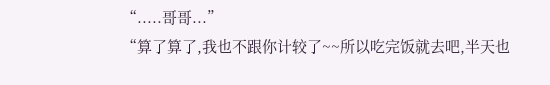“.....哥哥...”
“算了算了,我也不跟你计较了~~所以吃完饭就去吧,半天也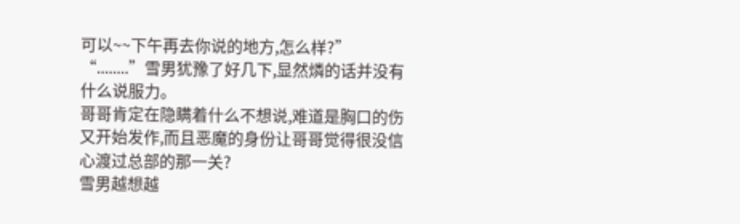可以~~下午再去你说的地方,怎么样?”
“........”雪男犹豫了好几下,显然燐的话并没有什么说服力。
哥哥肯定在隐瞒着什么不想说,难道是胸口的伤又开始发作,而且恶魔的身份让哥哥觉得很没信心渡过总部的那一关?
雪男越想越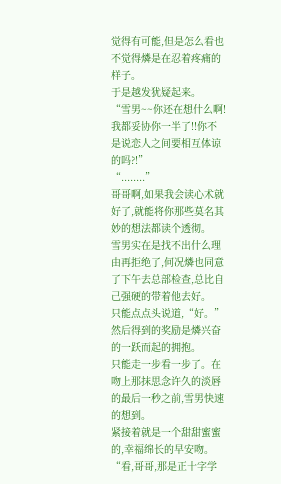觉得有可能,但是怎么看也不觉得燐是在忍着疼痛的样子。
于是越发犹疑起来。
“雪男~~你还在想什么啊!我都妥协你一半了!!你不是说恋人之间要相互体谅的吗?!”
“........”
哥哥啊,如果我会读心术就好了,就能将你那些莫名其妙的想法都读个透彻。
雪男实在是找不出什么理由再拒绝了,何况燐也同意了下午去总部检查,总比自己强硬的带着他去好。
只能点点头说道,“好。”
然后得到的奖励是燐兴奋的一跃而起的拥抱。
只能走一步看一步了。在吻上那抹思念许久的淡唇的最后一秒之前,雪男快速的想到。
紧接着就是一个甜甜蜜蜜的,幸福绵长的早安吻。
“看,哥哥,那是正十字学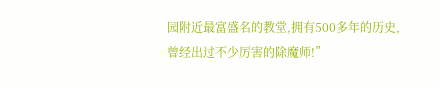园附近最富盛名的教堂,拥有500多年的历史,曾经出过不少厉害的除魔师!”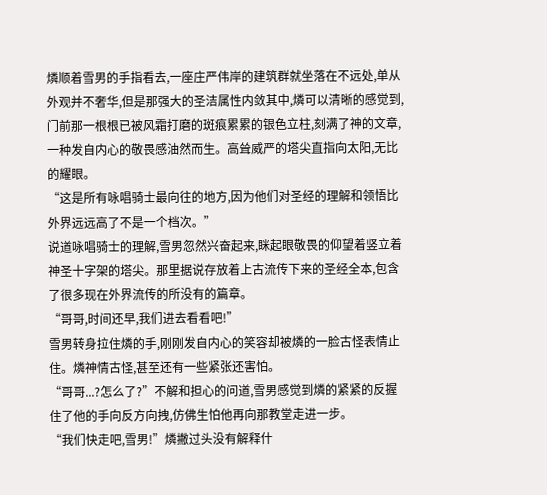燐顺着雪男的手指看去,一座庄严伟岸的建筑群就坐落在不远处,单从外观并不奢华,但是那强大的圣洁属性内敛其中,燐可以清晰的感觉到,门前那一根根已被风霜打磨的斑痕累累的银色立柱,刻满了神的文章,一种发自内心的敬畏感油然而生。高耸威严的塔尖直指向太阳,无比的耀眼。
“这是所有咏唱骑士最向往的地方,因为他们对圣经的理解和领悟比外界远远高了不是一个档次。”
说道咏唱骑士的理解,雪男忽然兴奋起来,眯起眼敬畏的仰望着竖立着神圣十字架的塔尖。那里据说存放着上古流传下来的圣经全本,包含了很多现在外界流传的所没有的篇章。
“哥哥,时间还早,我们进去看看吧!”
雪男转身拉住燐的手,刚刚发自内心的笑容却被燐的一脸古怪表情止住。燐神情古怪,甚至还有一些紧张还害怕。
“哥哥...?怎么了?”不解和担心的问道,雪男感觉到燐的紧紧的反握住了他的手向反方向拽,仿佛生怕他再向那教堂走进一步。
“我们快走吧,雪男!”燐撇过头没有解释什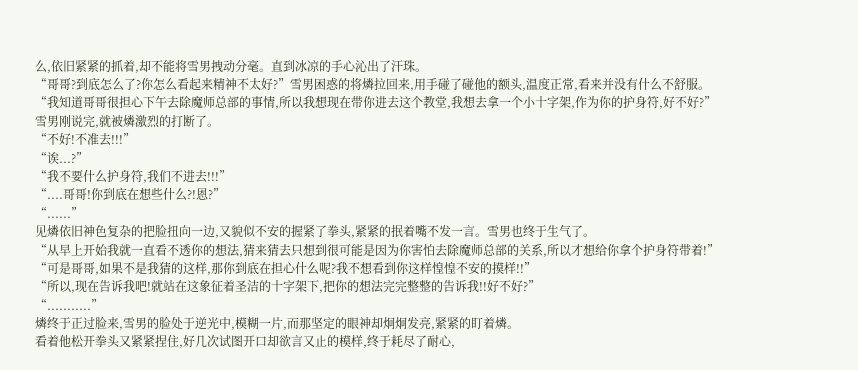么,依旧紧紧的抓着,却不能将雪男拽动分毫。直到冰凉的手心沁出了汗珠。
“哥哥?到底怎么了?你怎么看起来精神不太好?”雪男困惑的将燐拉回来,用手碰了碰他的额头,温度正常,看来并没有什么不舒服。
“我知道哥哥很担心下午去除魔师总部的事情,所以我想现在带你进去这个教堂,我想去拿一个小十字架,作为你的护身符,好不好?”
雪男刚说完,就被燐激烈的打断了。
“不好!不准去!!!”
“诶...?”
“我不要什么护身符,我们不进去!!!”
“....哥哥!你到底在想些什么?!恩?”
“......”
见燐依旧神色复杂的把脸扭向一边,又貌似不安的握紧了拳头,紧紧的抿着嘴不发一言。雪男也终于生气了。
“从早上开始我就一直看不透你的想法,猜来猜去只想到很可能是因为你害怕去除魔师总部的关系,所以才想给你拿个护身符带着!”
“可是哥哥,如果不是我猜的这样,那你到底在担心什么呢?我不想看到你这样惶惶不安的摸样!!”
“所以,现在告诉我吧!就站在这象征着圣洁的十字架下,把你的想法完完整整的告诉我!!好不好?”
“...........”
燐终于正过脸来,雪男的脸处于逆光中,模糊一片,而那坚定的眼神却炯炯发亮,紧紧的盯着燐。
看着他松开拳头又紧紧捏住,好几次试图开口却欲言又止的模样,终于耗尽了耐心,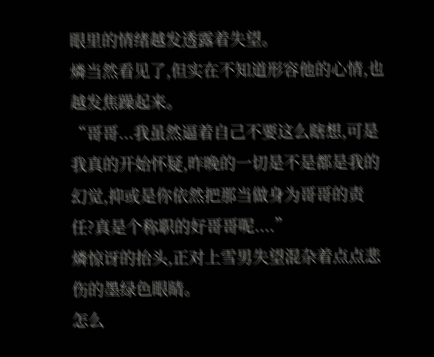眼里的情绪越发透露着失望。
燐当然看见了,但实在不知道形容他的心情,也越发焦躁起来。
“哥哥...我虽然逼着自己不要这么瞎想,可是我真的开始怀疑,昨晚的一切是不是都是我的幻觉,抑或是你依然把那当做身为哥哥的责任?真是个称职的好哥哥呢....”
燐惊讶的抬头,正对上雪男失望混杂着点点悲伤的墨绿色眼睛。
怎么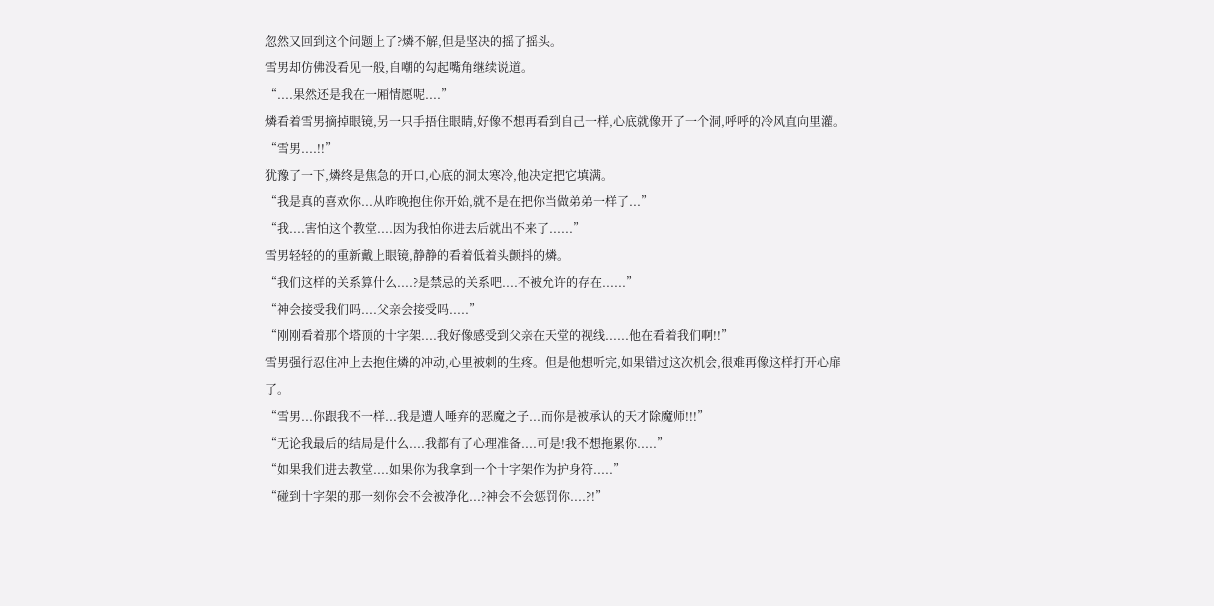忽然又回到这个问题上了?燐不解,但是坚决的摇了摇头。
雪男却仿佛没看见一般,自嘲的勾起嘴角继续说道。
“....果然还是我在一厢情愿呢....”
燐看着雪男摘掉眼镜,另一只手捂住眼睛,好像不想再看到自己一样,心底就像开了一个洞,呼呼的冷风直向里灌。
“雪男....!!”
犹豫了一下,燐终是焦急的开口,心底的洞太寒冷,他决定把它填满。
“我是真的喜欢你...从昨晚抱住你开始,就不是在把你当做弟弟一样了...”
“我....害怕这个教堂....因为我怕你进去后就出不来了......”
雪男轻轻的的重新戴上眼镜,静静的看着低着头颤抖的燐。
“我们这样的关系算什么....?是禁忌的关系吧....不被允许的存在......”
“神会接受我们吗....父亲会接受吗.....”
“刚刚看着那个塔顶的十字架....我好像感受到父亲在天堂的视线......他在看着我们啊!!”
雪男强行忍住冲上去抱住燐的冲动,心里被刺的生疼。但是他想听完,如果错过这次机会,很难再像这样打开心扉了。
“雪男...你跟我不一样...我是遭人唾弃的恶魔之子...而你是被承认的天才除魔师!!!”
“无论我最后的结局是什么....我都有了心理准备....可是!我不想拖累你.....”
“如果我们进去教堂....如果你为我拿到一个十字架作为护身符.....”
“碰到十字架的那一刻你会不会被净化...?神会不会惩罚你....?!”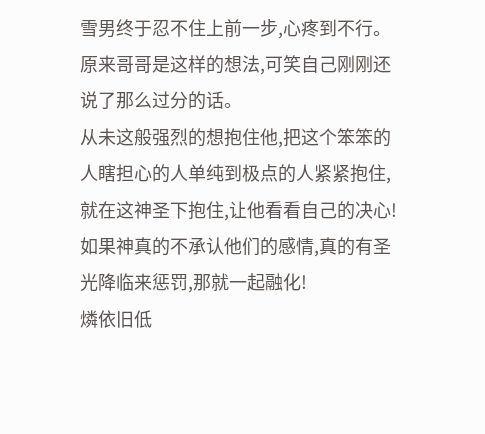雪男终于忍不住上前一步,心疼到不行。原来哥哥是这样的想法,可笑自己刚刚还说了那么过分的话。
从未这般强烈的想抱住他,把这个笨笨的人瞎担心的人单纯到极点的人紧紧抱住,就在这神圣下抱住,让他看看自己的决心!
如果神真的不承认他们的感情,真的有圣光降临来惩罚,那就一起融化!
燐依旧低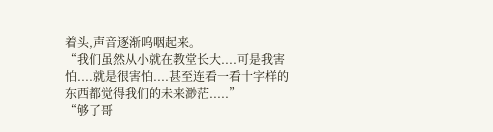着头,声音逐渐呜咽起来。
“我们虽然从小就在教堂长大....可是我害怕....就是很害怕....甚至连看一看十字样的东西都觉得我们的未来渺茫.....”
“够了哥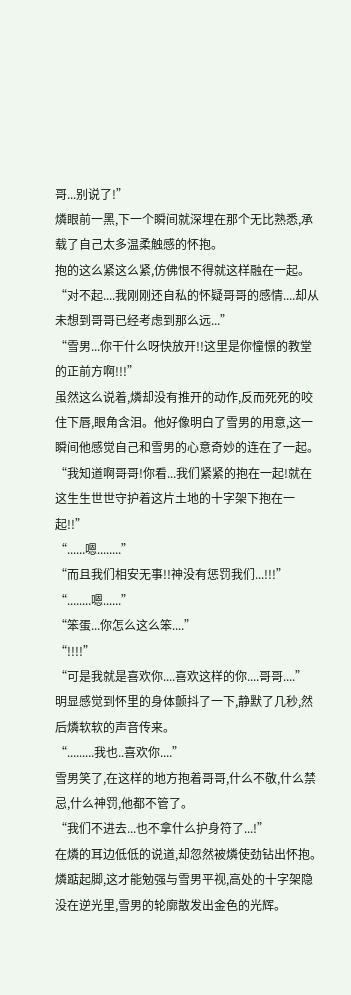哥...别说了!”
燐眼前一黑,下一个瞬间就深埋在那个无比熟悉,承载了自己太多温柔触感的怀抱。
抱的这么紧这么紧,仿佛恨不得就这样融在一起。
“对不起....我刚刚还自私的怀疑哥哥的感情....却从未想到哥哥已经考虑到那么远...”
“雪男...你干什么呀快放开!!这里是你憧憬的教堂的正前方啊!!!”
虽然这么说着,燐却没有推开的动作,反而死死的咬住下唇,眼角含泪。他好像明白了雪男的用意,这一瞬间他感觉自己和雪男的心意奇妙的连在了一起。
“我知道啊哥哥!你看...我们紧紧的抱在一起!就在这生生世世守护着这片土地的十字架下抱在一起!!”
“......嗯........”
“而且我们相安无事!!神没有惩罚我们...!!!”
“........嗯......”
“笨蛋...你怎么这么笨....”
“!!!!”
“可是我就是喜欢你....喜欢这样的你....哥哥....”
明显感觉到怀里的身体颤抖了一下,静默了几秒,然后燐软软的声音传来。
“.........我也..喜欢你....”
雪男笑了,在这样的地方抱着哥哥,什么不敬,什么禁忌,什么神罚,他都不管了。
“我们不进去...也不拿什么护身符了...!”
在燐的耳边低低的说道,却忽然被燐使劲钻出怀抱。
燐踮起脚,这才能勉强与雪男平视,高处的十字架隐没在逆光里,雪男的轮廓散发出金色的光辉。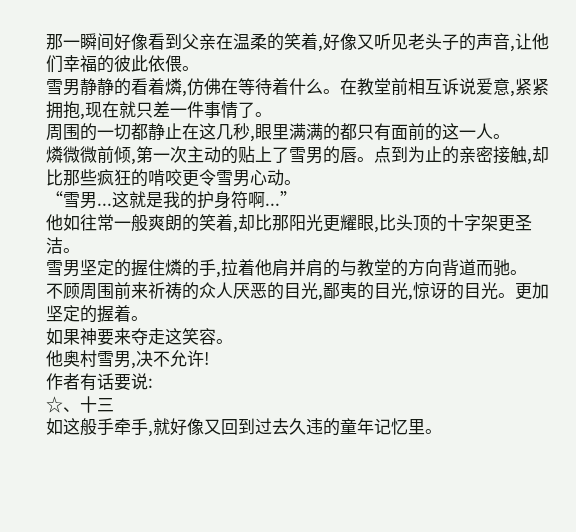那一瞬间好像看到父亲在温柔的笑着,好像又听见老头子的声音,让他们幸福的彼此依偎。
雪男静静的看着燐,仿佛在等待着什么。在教堂前相互诉说爱意,紧紧拥抱,现在就只差一件事情了。
周围的一切都静止在这几秒,眼里满满的都只有面前的这一人。
燐微微前倾,第一次主动的贴上了雪男的唇。点到为止的亲密接触,却比那些疯狂的啃咬更令雪男心动。
“雪男...这就是我的护身符啊...”
他如往常一般爽朗的笑着,却比那阳光更耀眼,比头顶的十字架更圣洁。
雪男坚定的握住燐的手,拉着他肩并肩的与教堂的方向背道而驰。
不顾周围前来祈祷的众人厌恶的目光,鄙夷的目光,惊讶的目光。更加坚定的握着。
如果神要来夺走这笑容。
他奥村雪男,决不允许!
作者有话要说:
☆、十三
如这般手牵手,就好像又回到过去久违的童年记忆里。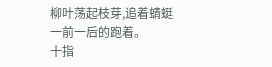柳叶荡起枝芽,追着蜻蜓一前一后的跑着。
十指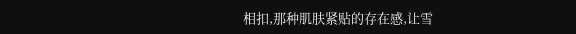相扣,那种肌肤紧贴的存在感,让雪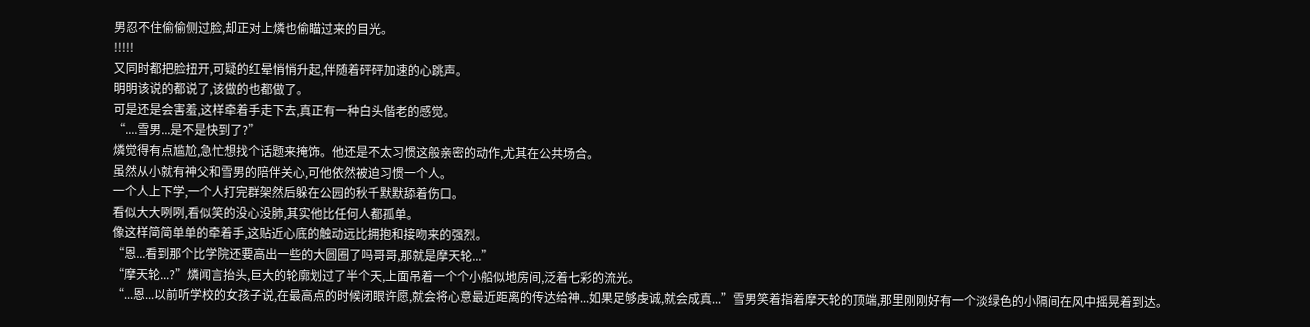男忍不住偷偷侧过脸,却正对上燐也偷瞄过来的目光。
!!!!!
又同时都把脸扭开,可疑的红晕悄悄升起,伴随着砰砰加速的心跳声。
明明该说的都说了,该做的也都做了。
可是还是会害羞,这样牵着手走下去,真正有一种白头偕老的感觉。
“....雪男...是不是快到了?”
燐觉得有点尴尬,急忙想找个话题来掩饰。他还是不太习惯这般亲密的动作,尤其在公共场合。
虽然从小就有神父和雪男的陪伴关心,可他依然被迫习惯一个人。
一个人上下学,一个人打完群架然后躲在公园的秋千默默舔着伤口。
看似大大咧咧,看似笑的没心没肺,其实他比任何人都孤单。
像这样简简单单的牵着手,这贴近心底的触动远比拥抱和接吻来的强烈。
“恩...看到那个比学院还要高出一些的大圆圈了吗哥哥,那就是摩天轮...”
“摩天轮...?”燐闻言抬头,巨大的轮廓划过了半个天,上面吊着一个个小船似地房间,泛着七彩的流光。
“...恩...以前听学校的女孩子说,在最高点的时候闭眼许愿,就会将心意最近距离的传达给神...如果足够虔诚,就会成真...”雪男笑着指着摩天轮的顶端,那里刚刚好有一个淡绿色的小隔间在风中摇晃着到达。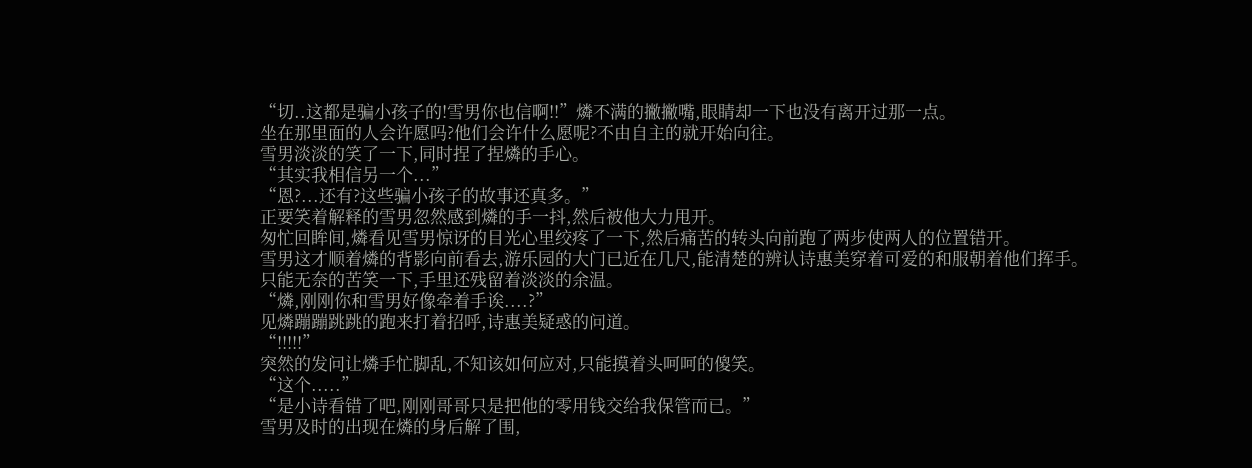“切..这都是骗小孩子的!雪男你也信啊!!”燐不满的撇撇嘴,眼睛却一下也没有离开过那一点。
坐在那里面的人会许愿吗?他们会许什么愿呢?不由自主的就开始向往。
雪男淡淡的笑了一下,同时捏了捏燐的手心。
“其实我相信另一个...”
“恩?...还有?这些骗小孩子的故事还真多。”
正要笑着解释的雪男忽然感到燐的手一抖,然后被他大力甩开。
匆忙回眸间,燐看见雪男惊讶的目光心里绞疼了一下,然后痛苦的转头向前跑了两步使两人的位置错开。
雪男这才顺着燐的背影向前看去,游乐园的大门已近在几尺,能清楚的辨认诗惠美穿着可爱的和服朝着他们挥手。
只能无奈的苦笑一下,手里还残留着淡淡的余温。
“燐,刚刚你和雪男好像牵着手诶....?”
见燐蹦蹦跳跳的跑来打着招呼,诗惠美疑惑的问道。
“!!!!!”
突然的发问让燐手忙脚乱,不知该如何应对,只能摸着头呵呵的傻笑。
“这个.....”
“是小诗看错了吧,刚刚哥哥只是把他的零用钱交给我保管而已。”
雪男及时的出现在燐的身后解了围,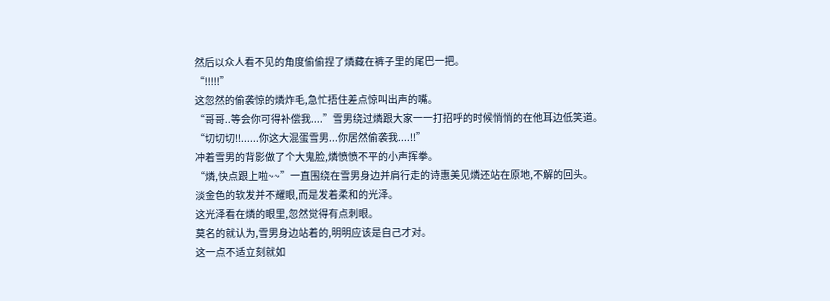然后以众人看不见的角度偷偷捏了燐藏在裤子里的尾巴一把。
“!!!!!”
这忽然的偷袭惊的燐炸毛,急忙捂住差点惊叫出声的嘴。
“哥哥..等会你可得补偿我....”雪男绕过燐跟大家一一打招呼的时候悄悄的在他耳边低笑道。
“切切切!!......你这大混蛋雪男...你居然偷袭我....!!”
冲着雪男的背影做了个大鬼脸,燐愤愤不平的小声挥拳。
“燐,快点跟上啦~~”一直围绕在雪男身边并肩行走的诗惠美见燐还站在原地,不解的回头。
淡金色的软发并不耀眼,而是发着柔和的光泽。
这光泽看在燐的眼里,忽然觉得有点刺眼。
莫名的就认为,雪男身边站着的,明明应该是自己才对。
这一点不适立刻就如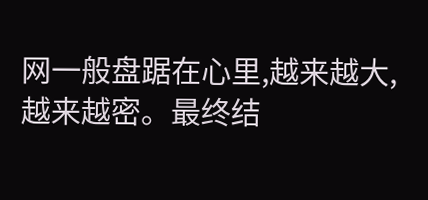网一般盘踞在心里,越来越大,越来越密。最终结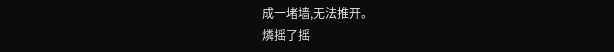成一堵墙,无法推开。
燐摇了摇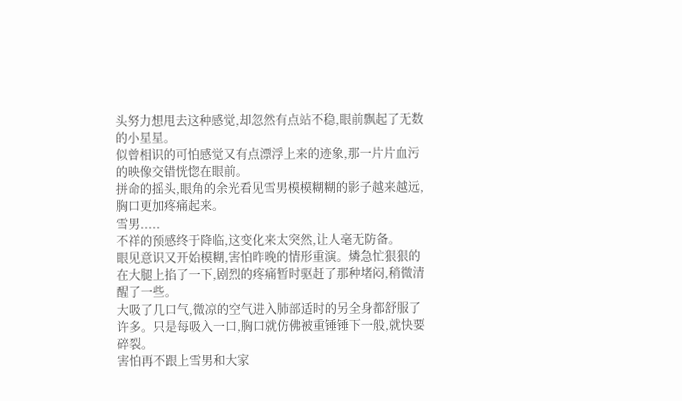头努力想甩去这种感觉,却忽然有点站不稳,眼前飘起了无数的小星星。
似曾相识的可怕感觉又有点漂浮上来的迹象,那一片片血污的映像交错恍惚在眼前。
拼命的摇头,眼角的余光看见雪男模模糊糊的影子越来越远,胸口更加疼痛起来。
雪男.....
不祥的预感终于降临,这变化来太突然,让人毫无防备。
眼见意识又开始模糊,害怕昨晚的情形重演。燐急忙狠狠的在大腿上掐了一下,剧烈的疼痛暂时驱赶了那种堵闷,稍微清醒了一些。
大吸了几口气,微凉的空气进入肺部适时的另全身都舒服了许多。只是每吸入一口,胸口就仿佛被重锤锤下一般,就快要碎裂。
害怕再不跟上雪男和大家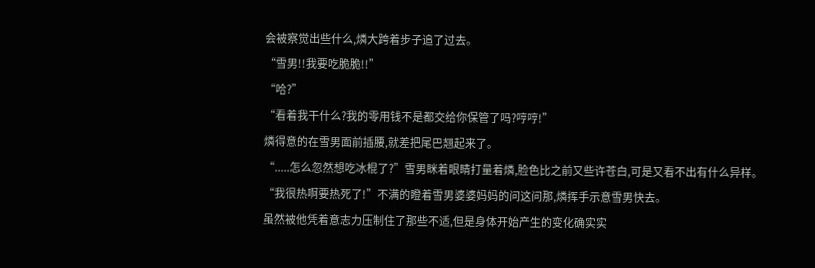会被察觉出些什么,燐大跨着步子追了过去。
“雪男!!我要吃脆脆!!”
“哈?”
“看着我干什么?我的零用钱不是都交给你保管了吗?哼哼!”
燐得意的在雪男面前插腰,就差把尾巴翘起来了。
“.....怎么忽然想吃冰棍了?”雪男眯着眼睛打量着燐,脸色比之前又些许苍白,可是又看不出有什么异样。
“我很热啊要热死了!”不满的瞪着雪男婆婆妈妈的问这问那,燐挥手示意雪男快去。
虽然被他凭着意志力压制住了那些不适,但是身体开始产生的变化确实实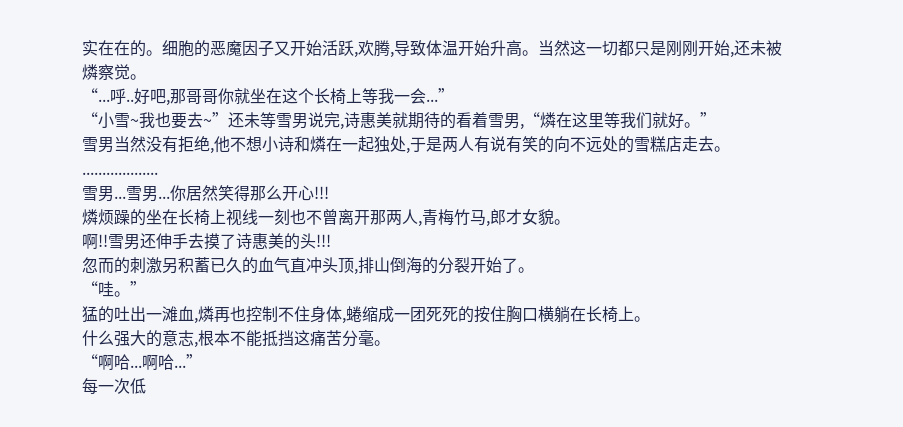实在在的。细胞的恶魔因子又开始活跃,欢腾,导致体温开始升高。当然这一切都只是刚刚开始,还未被燐察觉。
“...呼..好吧,那哥哥你就坐在这个长椅上等我一会...”
“小雪~我也要去~”还未等雪男说完,诗惠美就期待的看着雪男,“燐在这里等我们就好。”
雪男当然没有拒绝,他不想小诗和燐在一起独处,于是两人有说有笑的向不远处的雪糕店走去。
...................
雪男...雪男...你居然笑得那么开心!!!
燐烦躁的坐在长椅上视线一刻也不曾离开那两人,青梅竹马,郎才女貌。
啊!!雪男还伸手去摸了诗惠美的头!!!
忽而的刺激另积蓄已久的血气直冲头顶,排山倒海的分裂开始了。
“哇。”
猛的吐出一滩血,燐再也控制不住身体,蜷缩成一团死死的按住胸口横躺在长椅上。
什么强大的意志,根本不能抵挡这痛苦分毫。
“啊哈...啊哈...”
每一次低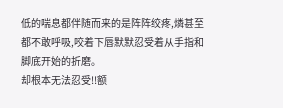低的喘息都伴随而来的是阵阵绞疼,燐甚至都不敢呼吸,咬着下唇默默忍受着从手指和脚底开始的折磨。
却根本无法忍受!!额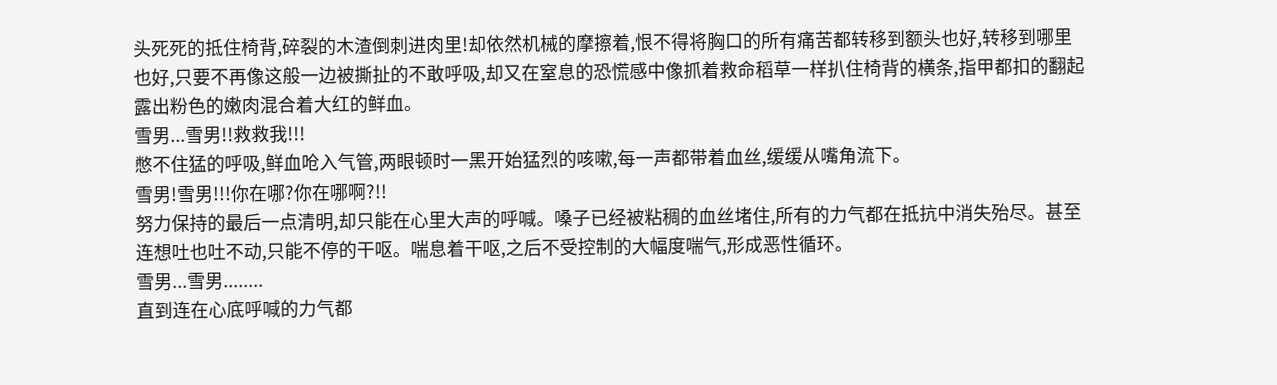头死死的抵住椅背,碎裂的木渣倒刺进肉里!却依然机械的摩擦着,恨不得将胸口的所有痛苦都转移到额头也好,转移到哪里也好,只要不再像这般一边被撕扯的不敢呼吸,却又在窒息的恐慌感中像抓着救命稻草一样扒住椅背的横条,指甲都扣的翻起露出粉色的嫩肉混合着大红的鲜血。
雪男...雪男!!救救我!!!
憋不住猛的呼吸,鲜血呛入气管,两眼顿时一黑开始猛烈的咳嗽,每一声都带着血丝,缓缓从嘴角流下。
雪男!雪男!!!你在哪?你在哪啊?!!
努力保持的最后一点清明,却只能在心里大声的呼喊。嗓子已经被粘稠的血丝堵住,所有的力气都在抵抗中消失殆尽。甚至连想吐也吐不动,只能不停的干呕。喘息着干呕,之后不受控制的大幅度喘气,形成恶性循环。
雪男...雪男........
直到连在心底呼喊的力气都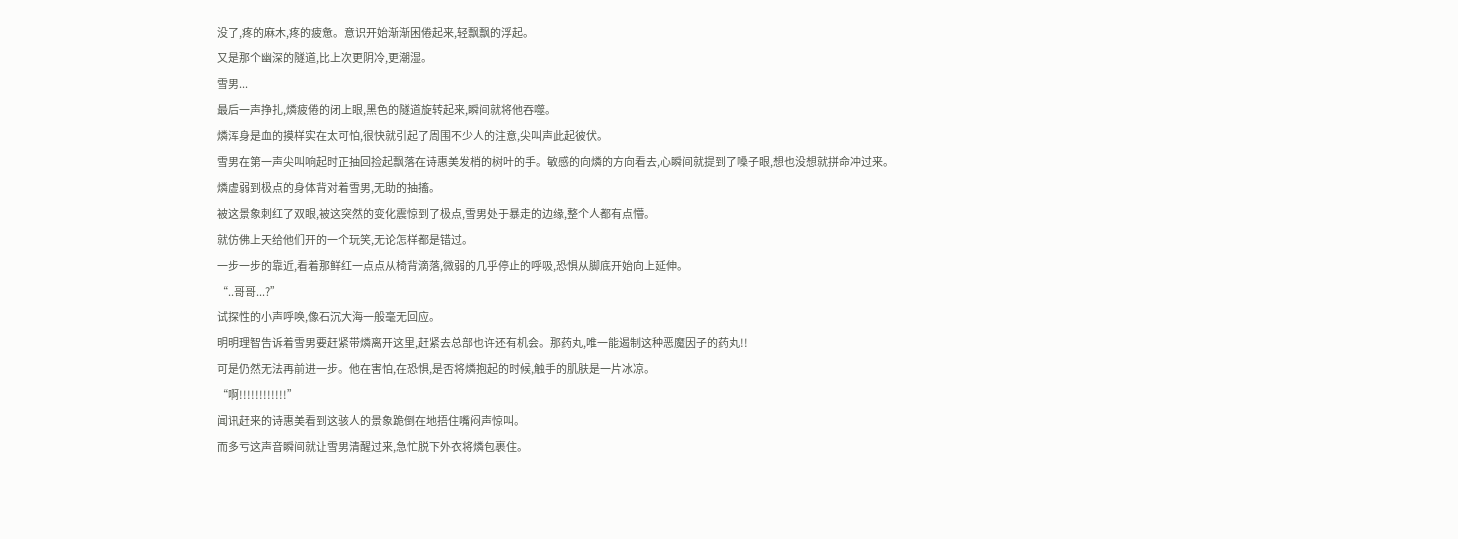没了,疼的麻木,疼的疲惫。意识开始渐渐困倦起来,轻飘飘的浮起。
又是那个幽深的隧道,比上次更阴冷,更潮湿。
雪男...
最后一声挣扎,燐疲倦的闭上眼,黑色的隧道旋转起来,瞬间就将他吞噬。
燐浑身是血的摸样实在太可怕,很快就引起了周围不少人的注意,尖叫声此起彼伏。
雪男在第一声尖叫响起时正抽回捡起飘落在诗惠美发梢的树叶的手。敏感的向燐的方向看去,心瞬间就提到了嗓子眼,想也没想就拼命冲过来。
燐虚弱到极点的身体背对着雪男,无助的抽搐。
被这景象刺红了双眼,被这突然的变化震惊到了极点,雪男处于暴走的边缘,整个人都有点懵。
就仿佛上天给他们开的一个玩笑,无论怎样都是错过。
一步一步的靠近,看着那鲜红一点点从椅背滴落,微弱的几乎停止的呼吸,恐惧从脚底开始向上延伸。
“..哥哥...?”
试探性的小声呼唤,像石沉大海一般毫无回应。
明明理智告诉着雪男要赶紧带燐离开这里,赶紧去总部也许还有机会。那药丸,唯一能遏制这种恶魔因子的药丸!!
可是仍然无法再前进一步。他在害怕,在恐惧,是否将燐抱起的时候,触手的肌肤是一片冰凉。
“啊!!!!!!!!!!!!”
闻讯赶来的诗惠美看到这骇人的景象跪倒在地捂住嘴闷声惊叫。
而多亏这声音瞬间就让雪男清醒过来,急忙脱下外衣将燐包裹住。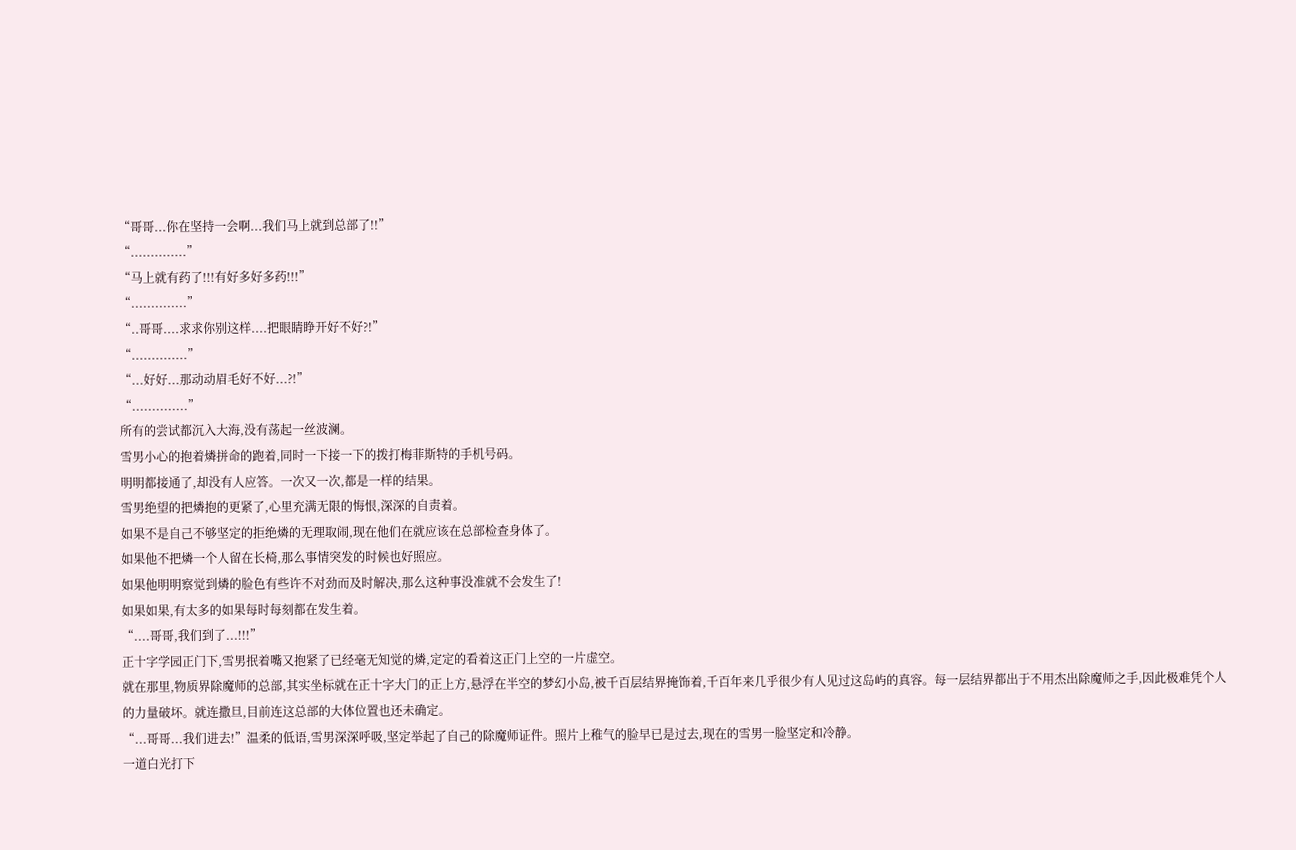“哥哥...你在坚持一会啊...我们马上就到总部了!!”
“..............”
“马上就有药了!!!有好多好多药!!!”
“..............”
“..哥哥....求求你别这样....把眼睛睁开好不好?!”
“..............”
“...好好...那动动眉毛好不好...?!”
“..............”
所有的尝试都沉入大海,没有荡起一丝波澜。
雪男小心的抱着燐拼命的跑着,同时一下接一下的拨打梅菲斯特的手机号码。
明明都接通了,却没有人应答。一次又一次,都是一样的结果。
雪男绝望的把燐抱的更紧了,心里充满无限的悔恨,深深的自责着。
如果不是自己不够坚定的拒绝燐的无理取闹,现在他们在就应该在总部检查身体了。
如果他不把燐一个人留在长椅,那么事情突发的时候也好照应。
如果他明明察觉到燐的脸色有些许不对劲而及时解决,那么这种事没准就不会发生了!
如果如果,有太多的如果每时每刻都在发生着。
“....哥哥,我们到了...!!!”
正十字学园正门下,雪男抿着嘴又抱紧了已经毫无知觉的燐,定定的看着这正门上空的一片虚空。
就在那里,物质界除魔师的总部,其实坐标就在正十字大门的正上方,悬浮在半空的梦幻小岛,被千百层结界掩饰着,千百年来几乎很少有人见过这岛屿的真容。每一层结界都出于不用杰出除魔师之手,因此极难凭个人的力量破坏。就连撒旦,目前连这总部的大体位置也还未确定。
“...哥哥...我们进去!”温柔的低语,雪男深深呼吸,坚定举起了自己的除魔师证件。照片上稚气的脸早已是过去,现在的雪男一脸坚定和冷静。
一道白光打下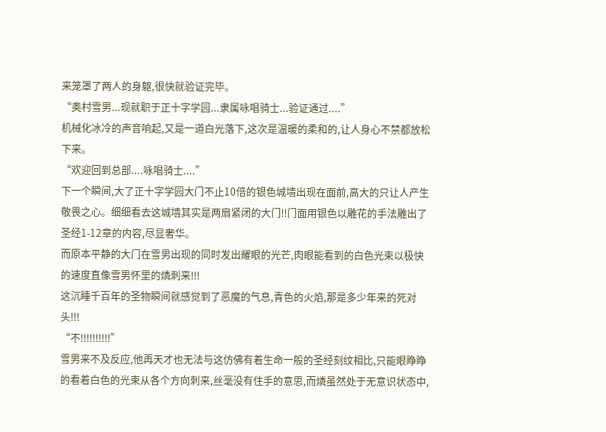来笼罩了两人的身躯,很快就验证完毕。
“奥村雪男...现就职于正十字学园...隶属咏唱骑士...验证通过....”
机械化冰冷的声音响起,又是一道白光落下,这次是温暖的柔和的,让人身心不禁都放松下来。
“欢迎回到总部....咏唱骑士....”
下一个瞬间,大了正十字学园大门不止10倍的银色城墙出现在面前,高大的只让人产生敬畏之心。细细看去这城墙其实是两扇紧闭的大门!!门面用银色以雕花的手法雕出了圣经1-12章的内容,尽显奢华。
而原本平静的大门在雪男出现的同时发出耀眼的光芒,肉眼能看到的白色光束以极快的速度直像雪男怀里的燐刺来!!!
这沉睡千百年的圣物瞬间就感觉到了恶魔的气息,青色的火焰,那是多少年来的死对头!!!
“不!!!!!!!!!!”
雪男来不及反应,他再天才也无法与这仿佛有着生命一般的圣经刻纹相比,只能眼睁睁的看着白色的光束从各个方向刺来,丝毫没有住手的意思,而燐虽然处于无意识状态中,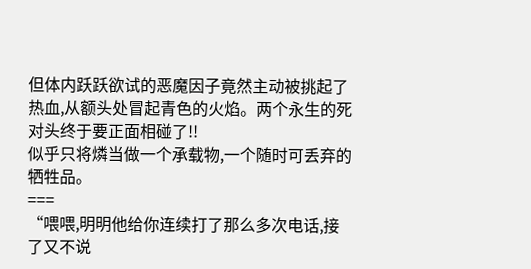但体内跃跃欲试的恶魔因子竟然主动被挑起了热血,从额头处冒起青色的火焰。两个永生的死对头终于要正面相碰了!!
似乎只将燐当做一个承载物,一个随时可丢弃的牺牲品。
===
“喂喂,明明他给你连续打了那么多次电话,接了又不说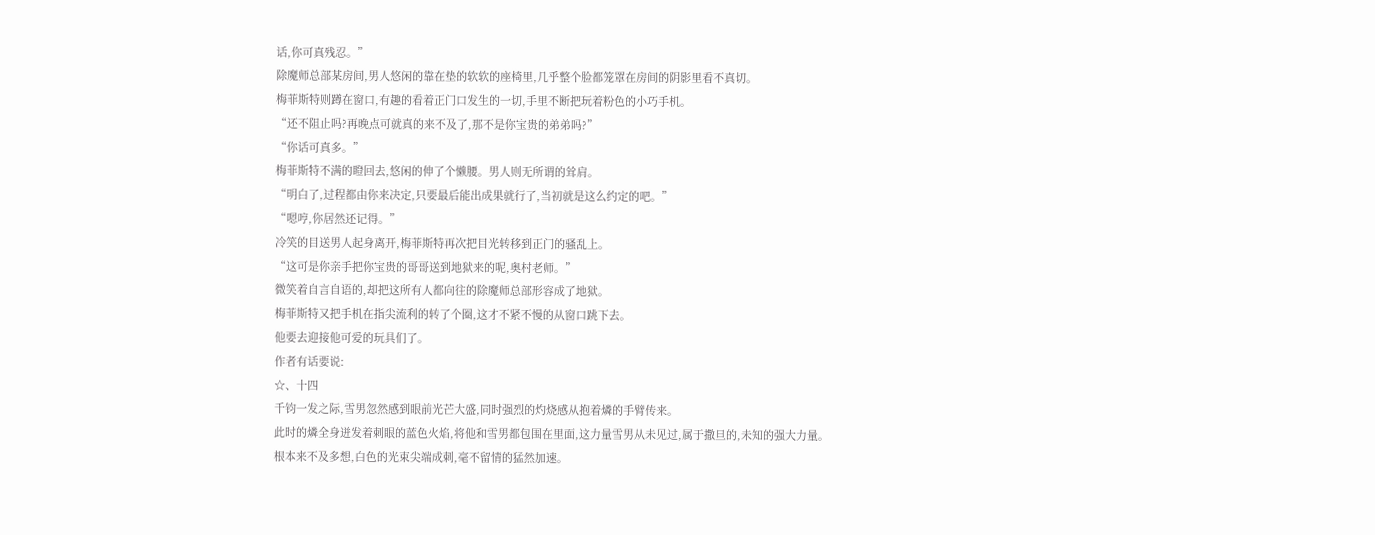话,你可真残忍。”
除魔师总部某房间,男人悠闲的靠在垫的软软的座椅里,几乎整个脸都笼罩在房间的阴影里看不真切。
梅菲斯特则蹲在窗口,有趣的看着正门口发生的一切,手里不断把玩着粉色的小巧手机。
“还不阻止吗?再晚点可就真的来不及了,那不是你宝贵的弟弟吗?”
“你话可真多。”
梅菲斯特不满的瞪回去,悠闲的伸了个懒腰。男人则无所谓的耸肩。
“明白了,过程都由你来决定,只要最后能出成果就行了,当初就是这么约定的吧。”
“嗯哼,你居然还记得。”
冷笑的目送男人起身离开,梅菲斯特再次把目光转移到正门的骚乱上。
“这可是你亲手把你宝贵的哥哥送到地狱来的呢,奥村老师。”
微笑着自言自语的,却把这所有人都向往的除魔师总部形容成了地狱。
梅菲斯特又把手机在指尖流利的转了个圈,这才不紧不慢的从窗口跳下去。
他要去迎接他可爱的玩具们了。
作者有话要说:
☆、十四
千钧一发之际,雪男忽然感到眼前光芒大盛,同时强烈的灼烧感从抱着燐的手臂传来。
此时的燐全身迸发着刺眼的蓝色火焰,将他和雪男都包围在里面,这力量雪男从未见过,属于撒旦的,未知的强大力量。
根本来不及多想,白色的光束尖端成刺,毫不留情的猛然加速。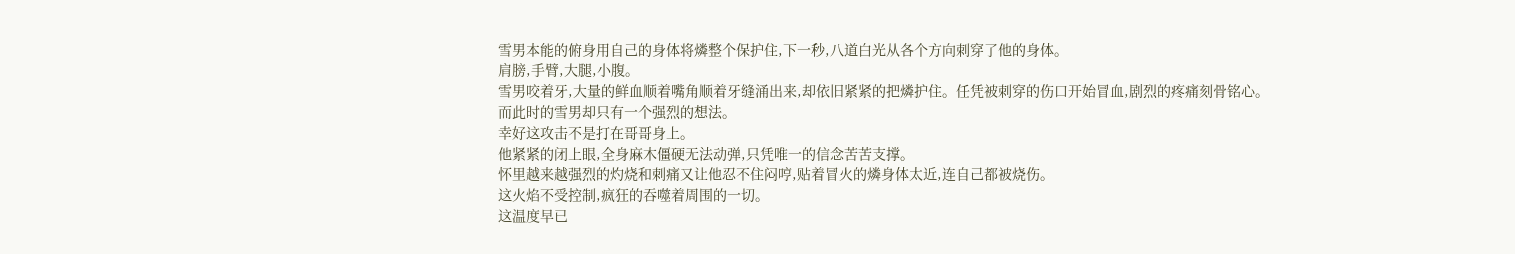雪男本能的俯身用自己的身体将燐整个保护住,下一秒,八道白光从各个方向刺穿了他的身体。
肩膀,手臂,大腿,小腹。
雪男咬着牙,大量的鲜血顺着嘴角顺着牙缝涌出来,却依旧紧紧的把燐护住。任凭被刺穿的伤口开始冒血,剧烈的疼痛刻骨铭心。
而此时的雪男却只有一个强烈的想法。
幸好这攻击不是打在哥哥身上。
他紧紧的闭上眼,全身麻木僵硬无法动弹,只凭唯一的信念苦苦支撑。
怀里越来越强烈的灼烧和刺痛又让他忍不住闷哼,贴着冒火的燐身体太近,连自己都被烧伤。
这火焰不受控制,疯狂的吞噬着周围的一切。
这温度早已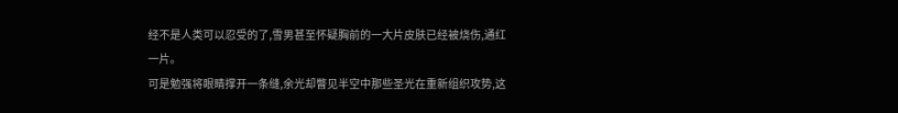经不是人类可以忍受的了,雪男甚至怀疑胸前的一大片皮肤已经被烧伤,通红一片。
可是勉强将眼睛撑开一条缝,余光却瞥见半空中那些圣光在重新组织攻势,这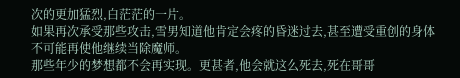次的更加猛烈,白茫茫的一片。
如果再次承受那些攻击,雪男知道他肯定会疼的昏迷过去,甚至遭受重创的身体不可能再使他继续当除魔师。
那些年少的梦想都不会再实现。更甚者,他会就这么死去,死在哥哥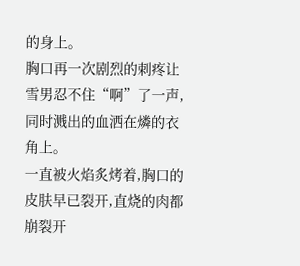的身上。
胸口再一次剧烈的刺疼让雪男忍不住“啊”了一声,同时溅出的血洒在燐的衣角上。
一直被火焰炙烤着,胸口的皮肤早已裂开,直烧的肉都崩裂开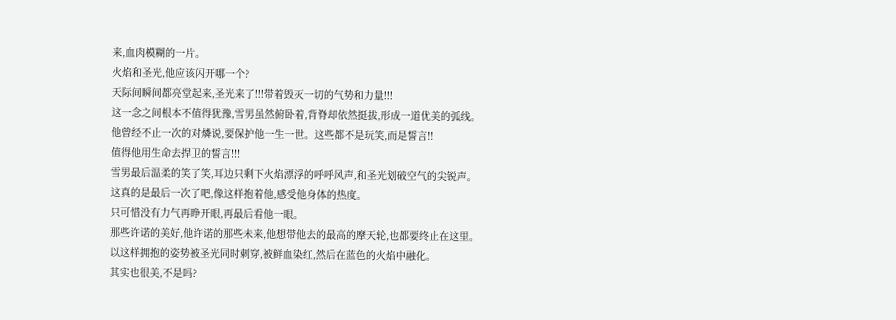来,血肉模糊的一片。
火焰和圣光,他应该闪开哪一个?
天际间瞬间都亮堂起来,圣光来了!!!带着毁灭一切的气势和力量!!!
这一念之间根本不值得犹豫,雪男虽然俯卧着,背脊却依然挺拔,形成一道优美的弧线。
他曾经不止一次的对燐说,要保护他一生一世。这些都不是玩笑,而是誓言!!
值得他用生命去捍卫的誓言!!!
雪男最后温柔的笑了笑,耳边只剩下火焰漂浮的呼呼风声,和圣光划破空气的尖锐声。
这真的是最后一次了吧,像这样抱着他,感受他身体的热度。
只可惜没有力气再睁开眼,再最后看他一眼。
那些许诺的美好,他许诺的那些未来,他想带他去的最高的摩天轮,也都要终止在这里。
以这样拥抱的姿势被圣光同时刺穿,被鲜血染红,然后在蓝色的火焰中融化。
其实也很美,不是吗?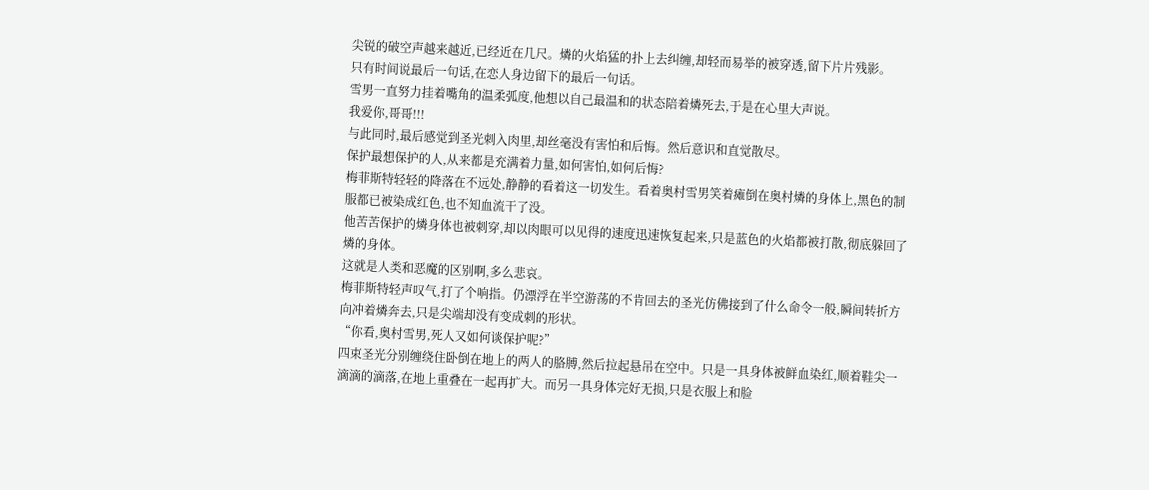尖锐的破空声越来越近,已经近在几尺。燐的火焰猛的扑上去纠缠,却轻而易举的被穿透,留下片片残影。
只有时间说最后一句话,在恋人身边留下的最后一句话。
雪男一直努力挂着嘴角的温柔弧度,他想以自己最温和的状态陪着燐死去,于是在心里大声说。
我爱你,哥哥!!!
与此同时,最后感觉到圣光刺入肉里,却丝毫没有害怕和后悔。然后意识和直觉散尽。
保护最想保护的人,从来都是充满着力量,如何害怕,如何后悔?
梅菲斯特轻轻的降落在不远处,静静的看着这一切发生。看着奥村雪男笑着瘫倒在奥村燐的身体上,黑色的制服都已被染成红色,也不知血流干了没。
他苦苦保护的燐身体也被刺穿,却以肉眼可以见得的速度迅速恢复起来,只是蓝色的火焰都被打散,彻底躲回了燐的身体。
这就是人类和恶魔的区别啊,多么悲哀。
梅菲斯特轻声叹气,打了个响指。仍漂浮在半空游荡的不肯回去的圣光仿佛接到了什么命令一般,瞬间转折方向冲着燐奔去,只是尖端却没有变成刺的形状。
“你看,奥村雪男,死人又如何谈保护呢?”
四束圣光分别缠绕住卧倒在地上的两人的胳膊,然后拉起悬吊在空中。只是一具身体被鲜血染红,顺着鞋尖一滴滴的滴落,在地上重叠在一起再扩大。而另一具身体完好无损,只是衣服上和脸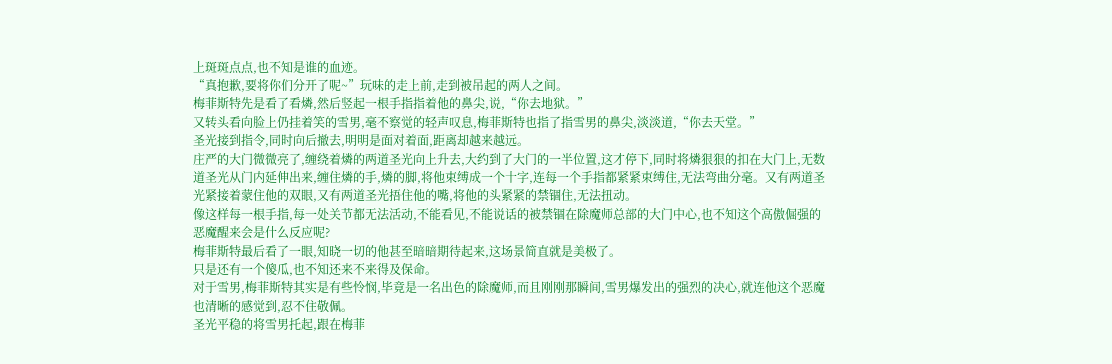上斑斑点点,也不知是谁的血迹。
“真抱歉,要将你们分开了呢~”玩味的走上前,走到被吊起的两人之间。
梅菲斯特先是看了看燐,然后竖起一根手指指着他的鼻尖,说,“你去地狱。”
又转头看向脸上仍挂着笑的雪男,毫不察觉的轻声叹息,梅菲斯特也指了指雪男的鼻尖,淡淡道,“你去天堂。”
圣光接到指令,同时向后撤去,明明是面对着面,距离却越来越远。
庄严的大门微微亮了,缠绕着燐的两道圣光向上升去,大约到了大门的一半位置,这才停下,同时将燐狠狠的扣在大门上,无数道圣光从门内延伸出来,缠住燐的手,燐的脚,将他束缚成一个十字,连每一个手指都紧紧束缚住,无法弯曲分毫。又有两道圣光紧接着蒙住他的双眼,又有两道圣光捂住他的嘴,将他的头紧紧的禁锢住,无法扭动。
像这样每一根手指,每一处关节都无法活动,不能看见,不能说话的被禁锢在除魔师总部的大门中心,也不知这个高傲倔强的恶魔醒来会是什么反应呢?
梅菲斯特最后看了一眼,知晓一切的他甚至暗暗期待起来,这场景简直就是美极了。
只是还有一个傻瓜,也不知还来不来得及保命。
对于雪男,梅菲斯特其实是有些怜悯,毕竟是一名出色的除魔师,而且刚刚那瞬间,雪男爆发出的强烈的决心,就连他这个恶魔也清晰的感觉到,忍不住敬佩。
圣光平稳的将雪男托起,跟在梅菲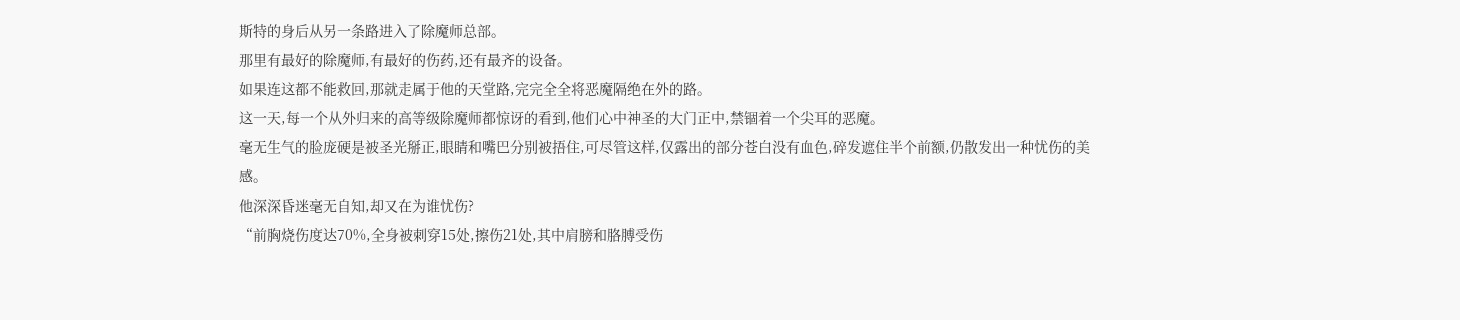斯特的身后从另一条路进入了除魔师总部。
那里有最好的除魔师,有最好的伤药,还有最齐的设备。
如果连这都不能救回,那就走属于他的天堂路,完完全全将恶魔隔绝在外的路。
这一天,每一个从外归来的高等级除魔师都惊讶的看到,他们心中神圣的大门正中,禁锢着一个尖耳的恶魔。
毫无生气的脸庞硬是被圣光掰正,眼睛和嘴巴分别被捂住,可尽管这样,仅露出的部分苍白没有血色,碎发遮住半个前额,仍散发出一种忧伤的美感。
他深深昏迷毫无自知,却又在为谁忧伤?
“前胸烧伤度达70%,全身被刺穿15处,擦伤21处,其中肩膀和胳膊受伤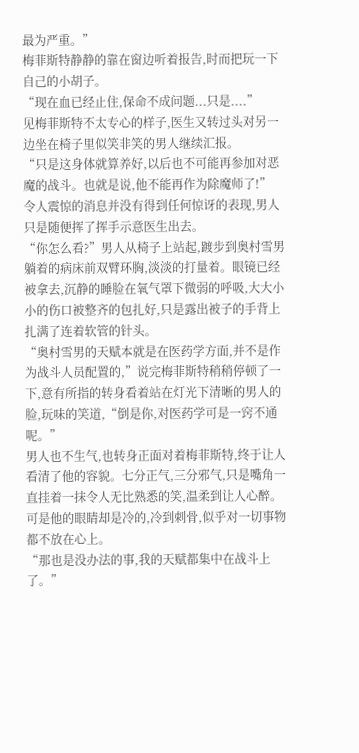最为严重。”
梅菲斯特静静的靠在窗边听着报告,时而把玩一下自己的小胡子。
“现在血已经止住,保命不成问题...只是....”
见梅菲斯特不太专心的样子,医生又转过头对另一边坐在椅子里似笑非笑的男人继续汇报。
“只是这身体就算养好,以后也不可能再参加对恶魔的战斗。也就是说,他不能再作为除魔师了!”
令人震惊的消息并没有得到任何惊讶的表现,男人只是随便挥了挥手示意医生出去。
“你怎么看?”男人从椅子上站起,踱步到奥村雪男躺着的病床前双臂环胸,淡淡的打量着。眼镜已经被拿去,沉静的睡脸在氧气罩下微弱的呼吸,大大小小的伤口被整齐的包扎好,只是露出被子的手背上扎满了连着软管的针头。
“奥村雪男的天赋本就是在医药学方面,并不是作为战斗人员配置的,”说完梅菲斯特稍稍停顿了一下,意有所指的转身看着站在灯光下清晰的男人的脸,玩味的笑道,“倒是你,对医药学可是一窍不通呢。”
男人也不生气,也转身正面对着梅菲斯特,终于让人看清了他的容貌。七分正气,三分邪气,只是嘴角一直挂着一抹令人无比熟悉的笑,温柔到让人心醉。可是他的眼睛却是冷的,冷到刺骨,似乎对一切事物都不放在心上。
“那也是没办法的事,我的天赋都集中在战斗上了。”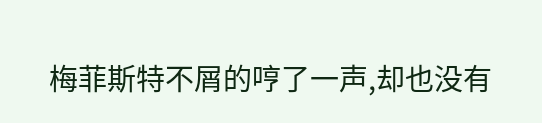梅菲斯特不屑的哼了一声,却也没有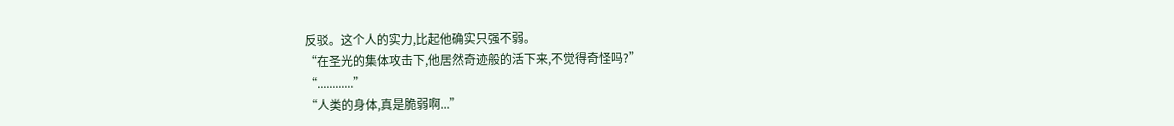反驳。这个人的实力,比起他确实只强不弱。
“在圣光的集体攻击下,他居然奇迹般的活下来,不觉得奇怪吗?”
“............”
“人类的身体,真是脆弱啊...”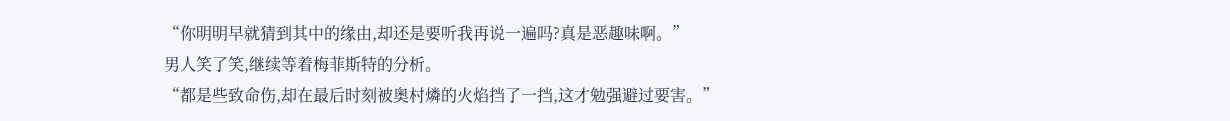“你明明早就猜到其中的缘由,却还是要听我再说一遍吗?真是恶趣味啊。”
男人笑了笑,继续等着梅菲斯特的分析。
“都是些致命伤,却在最后时刻被奥村燐的火焰挡了一挡,这才勉强避过要害。”